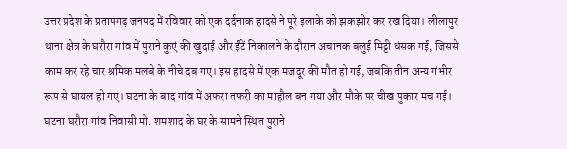उत्तर प्रदेश के प्रतापगढ़ जनपद में रविवार को एक दर्दनाक हादसे ने पूरे इलाके को झकझोर कर रख दिया। लीलापुर थाना क्षेत्र के घरौरा गांव में पुराने कुएं की खुदाई और ईंटें निकालने के दौरान अचानक बलुई मिट्टी धंसक गई, जिससे काम कर रहे चार श्रमिक मलबे के नीचे दब गए। इस हादसे में एक मजदूर की मौत हो गई, जबकि तीन अन्य गंभीर रूप से घायल हो गए। घटना के बाद गांव में अफरा तफरी का माहौल बन गया और मौके पर चीख पुकार मच गई।
घटना घरौरा गांव निवासी मो. शमशाद के घर के सामने स्थित पुराने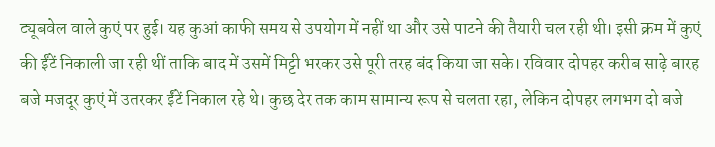ट्यूबवेल वाले कुएं पर हुई। यह कुआं काफी समय से उपयोग में नहीं था और उसे पाटने की तैयारी चल रही थी। इसी क्रम में कुएं की ईंटें निकाली जा रही थीं ताकि बाद में उसमें मिट्टी भरकर उसे पूरी तरह बंद किया जा सके। रविवार दोपहर करीब साढ़े बारह बजे मजदूर कुएं में उतरकर ईंटें निकाल रहे थे। कुछ देर तक काम सामान्य रूप से चलता रहा, लेकिन दोपहर लगभग दो बजे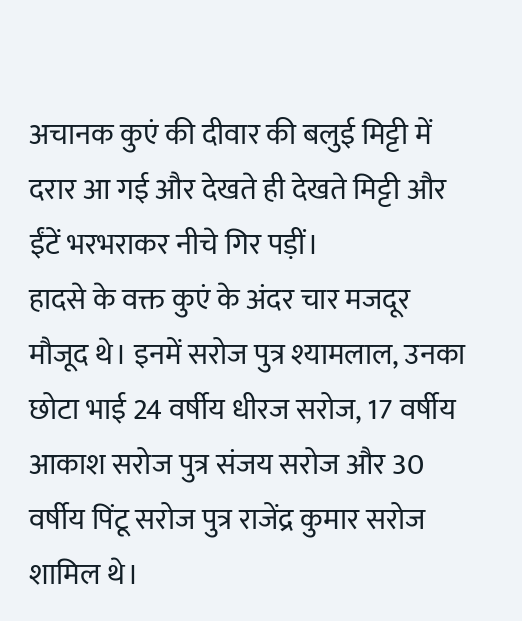अचानक कुएं की दीवार की बलुई मिट्टी में दरार आ गई और देखते ही देखते मिट्टी और ईंटें भरभराकर नीचे गिर पड़ीं।
हादसे के वक्त कुएं के अंदर चार मजदूर मौजूद थे। इनमें सरोज पुत्र श्यामलाल, उनका छोटा भाई 24 वर्षीय धीरज सरोज, 17 वर्षीय आकाश सरोज पुत्र संजय सरोज और 30 वर्षीय पिंटू सरोज पुत्र राजेंद्र कुमार सरोज शामिल थे।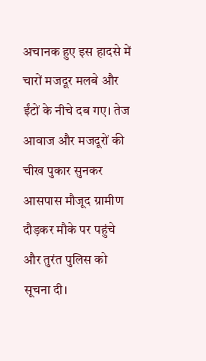अचानक हुए इस हादसे में चारों मजदूर मलबे और ईंटों के नीचे दब गए। तेज आवाज और मजदूरों की चीख पुकार सुनकर आसपास मौजूद ग्रामीण दौड़कर मौके पर पहुंचे और तुरंत पुलिस को सूचना दी।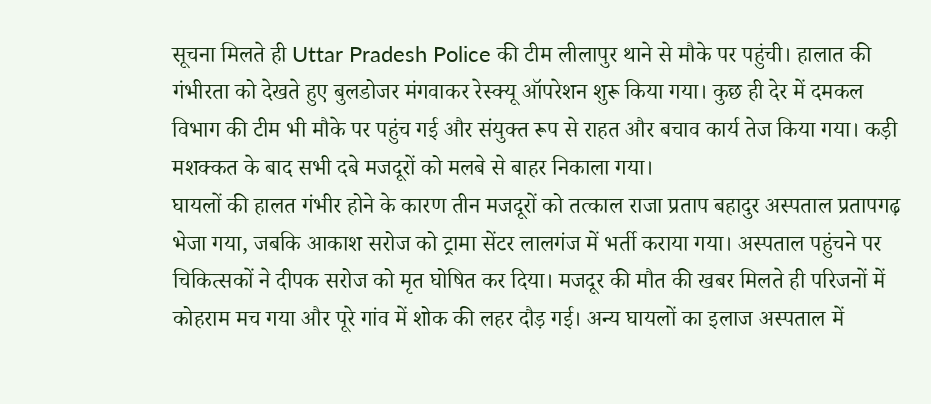सूचना मिलते ही Uttar Pradesh Police की टीम लीलापुर थाने से मौके पर पहुंची। हालात की गंभीरता को देखते हुए बुलडोजर मंगवाकर रेस्क्यू ऑपरेशन शुरू किया गया। कुछ ही देर में दमकल विभाग की टीम भी मौके पर पहुंच गई और संयुक्त रूप से राहत और बचाव कार्य तेज किया गया। कड़ी मशक्कत के बाद सभी दबे मजदूरों को मलबे से बाहर निकाला गया।
घायलों की हालत गंभीर होने के कारण तीन मजदूरों को तत्काल राजा प्रताप बहादुर अस्पताल प्रतापगढ़ भेजा गया, जबकि आकाश सरोज को ट्रामा सेंटर लालगंज में भर्ती कराया गया। अस्पताल पहुंचने पर चिकित्सकों ने दीपक सरोज को मृत घोषित कर दिया। मजदूर की मौत की खबर मिलते ही परिजनों में कोहराम मच गया और पूरे गांव में शोक की लहर दौड़ गई। अन्य घायलों का इलाज अस्पताल में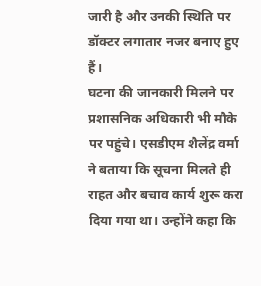जारी है और उनकी स्थिति पर डॉक्टर लगातार नजर बनाए हुए हैं।
घटना की जानकारी मिलने पर प्रशासनिक अधिकारी भी मौके पर पहुंचे। एसडीएम शैलेंद्र वर्मा ने बताया कि सूचना मिलते ही राहत और बचाव कार्य शुरू करा दिया गया था। उन्होंने कहा कि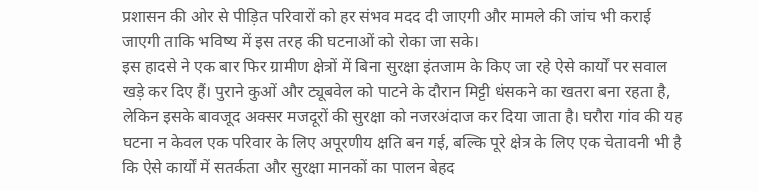प्रशासन की ओर से पीड़ित परिवारों को हर संभव मदद दी जाएगी और मामले की जांच भी कराई जाएगी ताकि भविष्य में इस तरह की घटनाओं को रोका जा सके।
इस हादसे ने एक बार फिर ग्रामीण क्षेत्रों में बिना सुरक्षा इंतजाम के किए जा रहे ऐसे कार्यों पर सवाल खड़े कर दिए हैं। पुराने कुओं और ट्यूबवेल को पाटने के दौरान मिट्टी धंसकने का खतरा बना रहता है, लेकिन इसके बावजूद अक्सर मजदूरों की सुरक्षा को नजरअंदाज कर दिया जाता है। घरौरा गांव की यह घटना न केवल एक परिवार के लिए अपूरणीय क्षति बन गई, बल्कि पूरे क्षेत्र के लिए एक चेतावनी भी है कि ऐसे कार्यों में सतर्कता और सुरक्षा मानकों का पालन बेहद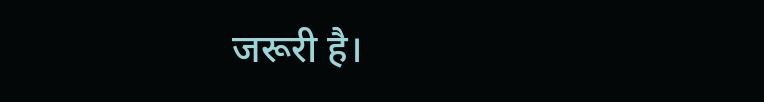जरूरी है।